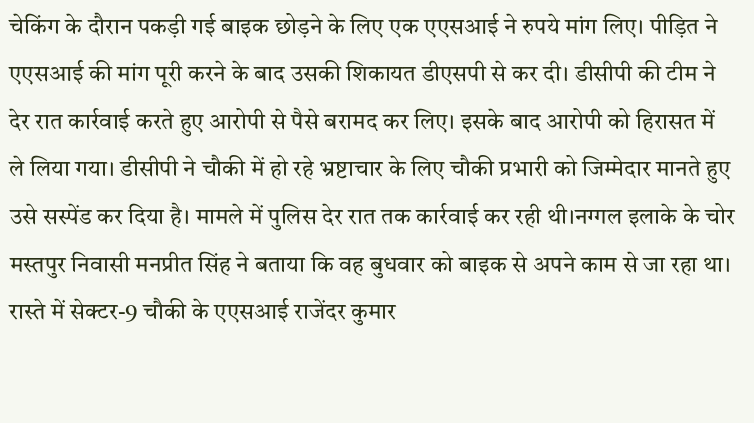चेकिंग के दौरान पकड़ी गई बाइक छोड़ने के लिए एक एएसआई ने रुपये मांग लिए। पीड़ित ने एएसआई की मांग पूरी करने के बाद उसकी शिकायत डीएसपी से कर दी। डीसीपी की टीम ने देर रात कार्रवाई करते हुए आरोपी से पैसे बरामद कर लिए। इसके बाद आरोपी को हिरासत में ले लिया गया। डीसीपी ने चौकी में हो रहे भ्रष्टाचार के लिए चौकी प्रभारी को जिम्मेदार मानते हुए उसे सस्पेंड कर दिया है। मामले में पुलिस देर रात तक कार्रवाई कर रही थी।नग्गल इलाके के चोर मस्तपुर निवासी मनप्रीत सिंह ने बताया कि वह बुधवार को बाइक से अपने काम से जा रहा था। रास्ते में सेक्टर-9 चौकी के एएसआई राजेंदर कुमार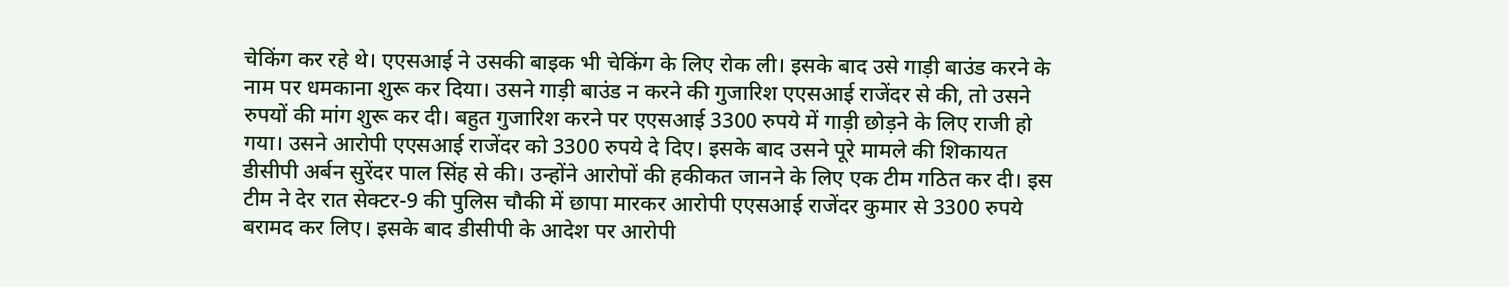चेकिंग कर रहे थे। एएसआई ने उसकी बाइक भी चेकिंग के लिए रोक ली। इसके बाद उसे गाड़ी बाउंड करने के नाम पर धमकाना शुरू कर दिया। उसने गाड़ी बाउंड न करने की गुजारिश एएसआई राजेंदर से की, तो उसने रुपयों की मांग शुरू कर दी। बहुत गुजारिश करने पर एएसआई 3300 रुपये में गाड़ी छोड़ने के लिए राजी हो गया। उसने आरोपी एएसआई राजेंदर को 3300 रुपये दे दिए। इसके बाद उसने पूरे मामले की शिकायत डीसीपी अर्बन सुरेंदर पाल सिंह से की। उन्होंने आरोपों की हकीकत जानने के लिए एक टीम गठित कर दी। इस टीम ने देर रात सेक्टर-9 की पुलिस चौकी में छापा मारकर आरोपी एएसआई राजेंदर कुमार से 3300 रुपये बरामद कर लिए। इसके बाद डीसीपी के आदेश पर आरोपी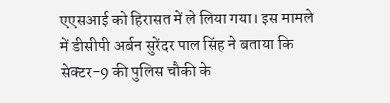एएसआई को हिरासत में ले लिया गया। इस मामले में डीसीपी अर्बन सुरेंदर पाल सिंह ने बताया कि सेक्टर-9 की पुलिस चौकी के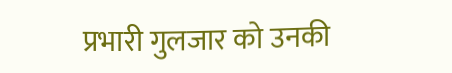प्रभारी गुलजार को उनकी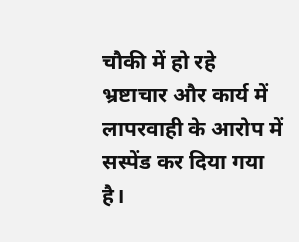चौकी में हो रहे भ्रष्टाचार और कार्य में लापरवाही के आरोप में सस्पेंड कर दिया गया है।